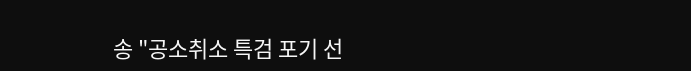송 "공소취소 특검 포기 선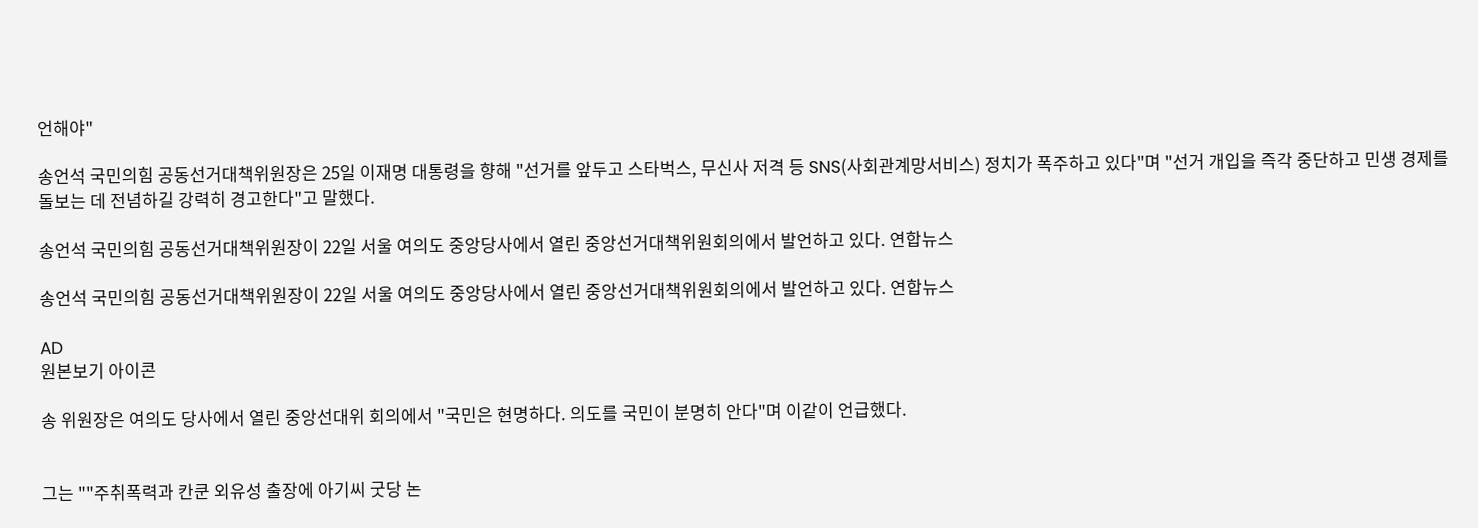언해야"

송언석 국민의힘 공동선거대책위원장은 25일 이재명 대통령을 향해 "선거를 앞두고 스타벅스, 무신사 저격 등 SNS(사회관계망서비스) 정치가 폭주하고 있다"며 "선거 개입을 즉각 중단하고 민생 경제를 돌보는 데 전념하길 강력히 경고한다"고 말했다.

송언석 국민의힘 공동선거대책위원장이 22일 서울 여의도 중앙당사에서 열린 중앙선거대책위원회의에서 발언하고 있다. 연합뉴스

송언석 국민의힘 공동선거대책위원장이 22일 서울 여의도 중앙당사에서 열린 중앙선거대책위원회의에서 발언하고 있다. 연합뉴스

AD
원본보기 아이콘

송 위원장은 여의도 당사에서 열린 중앙선대위 회의에서 "국민은 현명하다. 의도를 국민이 분명히 안다"며 이같이 언급했다.


그는 ""주취폭력과 칸쿤 외유성 출장에 아기씨 굿당 논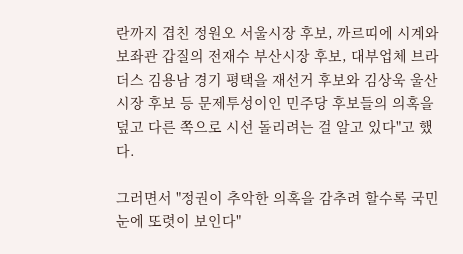란까지 겹친 정원오 서울시장 후보, 까르띠에 시계와 보좌관 갑질의 전재수 부산시장 후보, 대부업체 브라더스 김용남 경기 평택을 재선거 후보와 김상욱 울산시장 후보 등 문제투성이인 민주당 후보들의 의혹을 덮고 다른 쪽으로 시선 돌리려는 걸 알고 있다"고 했다.

그러면서 "정권이 추악한 의혹을 감추려 할수록 국민 눈에 또렷이 보인다"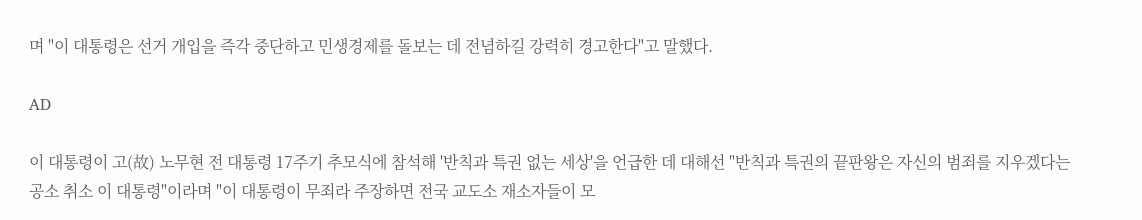며 "이 대통령은 선거 개입을 즉각 중단하고 민생경제를 돌보는 데 전념하길 강력히 경고한다"고 말했다.

AD

이 대통령이 고(故) 노무현 전 대통령 17주기 추모식에 참석해 '반칙과 특권 없는 세상'을 언급한 데 대해선 "반칙과 특권의 끝판왕은 자신의 범죄를 지우겠다는 공소 취소 이 대통령"이라며 "이 대통령이 무죄라 주장하면 전국 교도소 재소자들이 모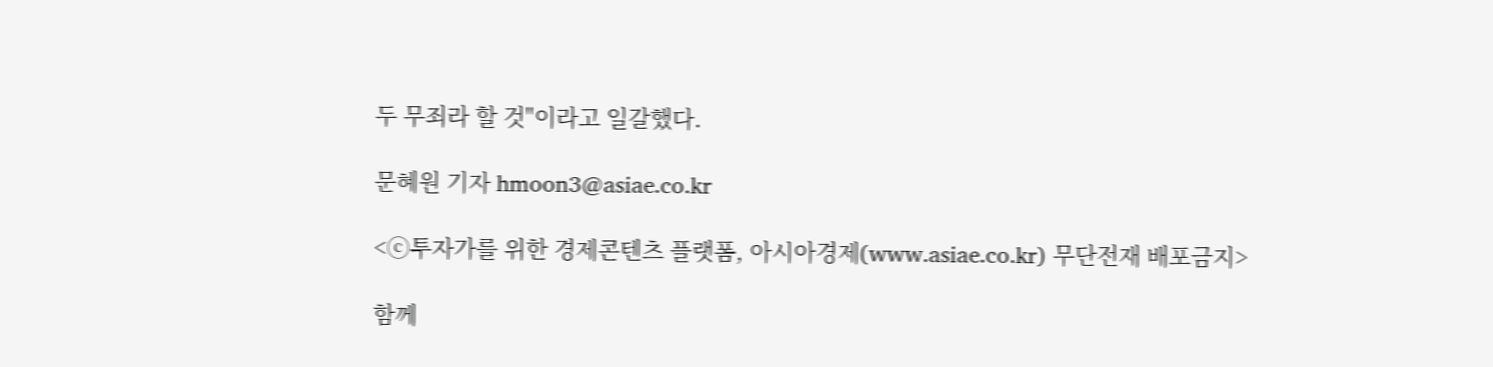두 무죄라 할 것"이라고 일갈했다.

문혜원 기자 hmoon3@asiae.co.kr

<ⓒ투자가를 위한 경제콘텐츠 플랫폼, 아시아경제(www.asiae.co.kr) 무단전재 배포금지>

함께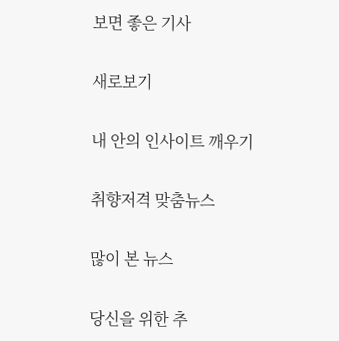보면 좋은 기사

새로보기

내 안의 인사이트 깨우기

취향저격 맞춤뉴스

많이 본 뉴스

당신을 위한 추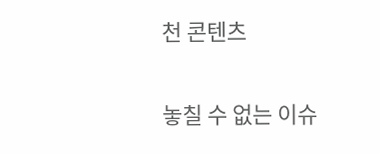천 콘텐츠

놓칠 수 없는 이슈